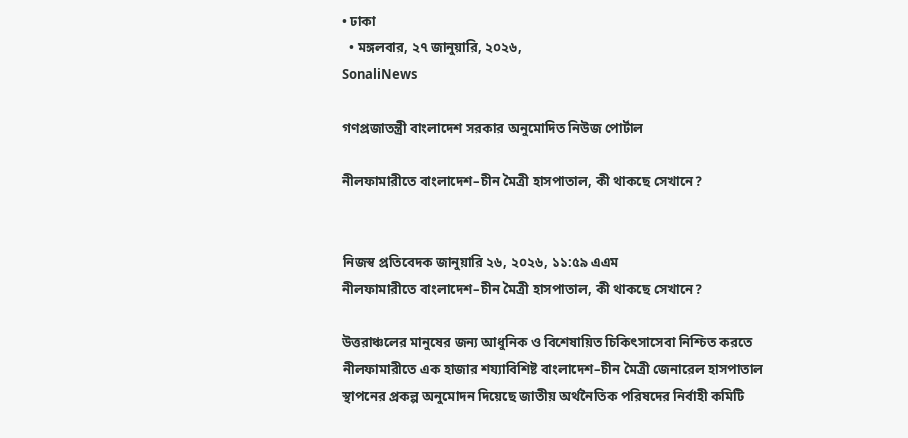• ঢাকা
  • মঙ্গলবার, ২৭ জানুয়ারি, ২০২৬,
SonaliNews

গণপ্রজাতন্ত্রী বাংলাদেশ সরকার অনুমোদিত নিউজ পোর্টাল

নীলফামারীতে বাংলাদেশ–চীন মৈত্রী হাসপাতাল, কী থাকছে সেখানে?


নিজস্ব প্রতিবেদক জানুয়ারি ২৬, ২০২৬, ১১:৫৯ এএম
নীলফামারীতে বাংলাদেশ–চীন মৈত্রী হাসপাতাল, কী থাকছে সেখানে?

উত্তরাঞ্চলের মানুষের জন্য আধুনিক ও বিশেষায়িত চিকিৎসাসেবা নিশ্চিত করতে নীলফামারীতে এক হাজার শয্যাবিশিষ্ট বাংলাদেশ–চীন মৈত্রী জেনারেল হাসপাতাল স্থাপনের প্রকল্প অনুমোদন দিয়েছে জাতীয় অর্থনৈতিক পরিষদের নির্বাহী কমিটি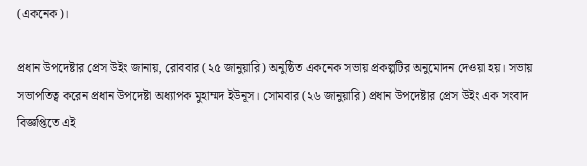(একনেক)।

প্রধান উপদেষ্টার প্রেস উইং জানায়, রোববার (২৫ জানুয়ারি) অনুষ্ঠিত একনেক সভায় প্রকল্পটির অনুমোদন দেওয়া হয়। সভায় সভাপতিত্ব করেন প্রধান উপদেষ্টা অধ্যাপক মুহাম্মদ ইউনূস। সোমবার (২৬ জানুয়ারি) প্রধান উপদেষ্টার প্রেস উইং এক সংবাদ বিজ্ঞপ্তিতে এই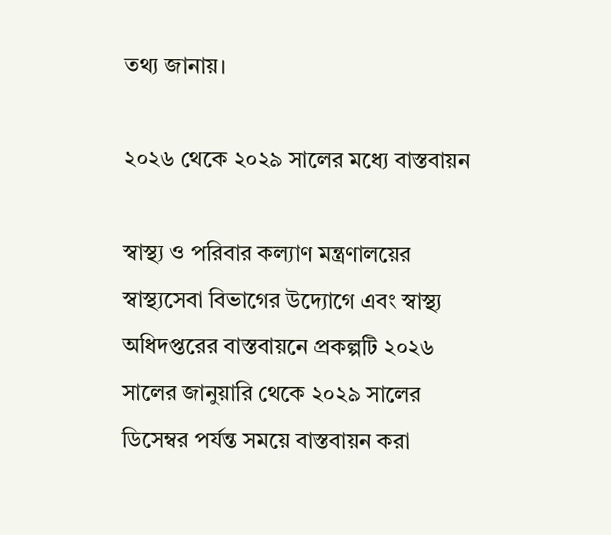তথ্য জানায়।

২০২৬ থেকে ২০২৯ সালের মধ্যে বাস্তবায়ন

স্বাস্থ্য ও পরিবার কল্যাণ মন্ত্রণালয়ের স্বাস্থ্যসেবা বিভাগের উদ্যোগে এবং স্বাস্থ্য অধিদপ্তরের বাস্তবায়নে প্রকল্পটি ২০২৬ সালের জানুয়ারি থেকে ২০২৯ সালের ডিসেম্বর পর্যন্ত সময়ে বাস্তবায়ন করা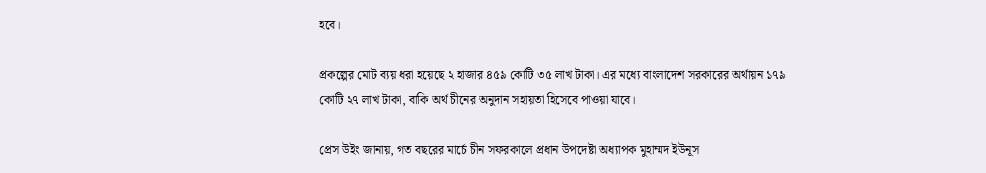হবে।

প্রকল্পের মোট ব্যয় ধরা হয়েছে ২ হাজার ৪৫৯ কোটি ৩৫ লাখ টাকা। এর মধ্যে বাংলাদেশ সরকারের অর্থায়ন ১৭৯ কোটি ২৭ লাখ টাকা, বাকি অর্থ চীনের অনুদান সহায়তা হিসেবে পাওয়া যাবে।

প্রেস উইং জানায়, গত বছরের মার্চে চীন সফরকালে প্রধান উপদেষ্টা অধ্যাপক মুহাম্মদ ইউনূস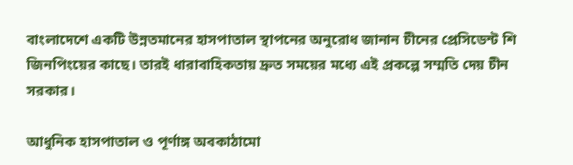বাংলাদেশে একটি উন্নতমানের হাসপাতাল স্থাপনের অনুরোধ জানান চীনের প্রেসিডেন্ট শি জিনপিংয়ের কাছে। তারই ধারাবাহিকতায় দ্রুত সময়ের মধ্যে এই প্রকল্পে সম্মতি দেয় চীন সরকার।

আধুনিক হাসপাতাল ও পূর্ণাঙ্গ অবকাঠামো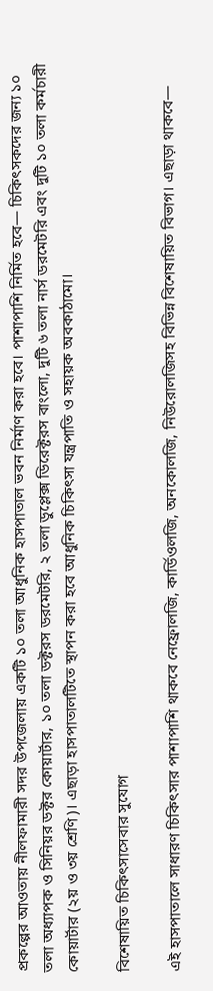প্রকল্পের আওতায় নীলফামারী সদর উপজেলায় একটি ১০ তলা আধুনিক হাসপাতাল ভবন নির্মাণ করা হবে। পাশাপাশি নির্মিত হবে— চিকিৎসকদের জন্য ১০ তলা অধ্যাপক ও সিনিয়র ডক্টর কোয়ার্টার, ১০ তলা ডক্টরস ডরমেটরি, ২ তলা ডুপ্লেক্স ডিরেক্টরস বাংলো, দুটি ৬ তলা নার্স ডরমেটরি এবং দুটি ১০ তলা কর্মচারী কোয়ার্টার (২য় ও ৩য় শ্রেণি)। এছাড়া হাসপাতালটিতে স্থাপন করা হবে আধুনিক চিকিৎসা যন্ত্রপাতি ও সহায়ক অবকাঠামো।

বিশেষায়িত চিকিৎসাসেবার সুযোগ

এই হাসপাতালে সাধারণ চিকিৎসার পাশাপাশি থাকবে নেফ্রোলজি, কার্ডিওলজি, অনকোলজি, নিউরোলজিসহ বিভিন্ন বিশেষায়িত বিভাগ। এছাড়া থাকবে—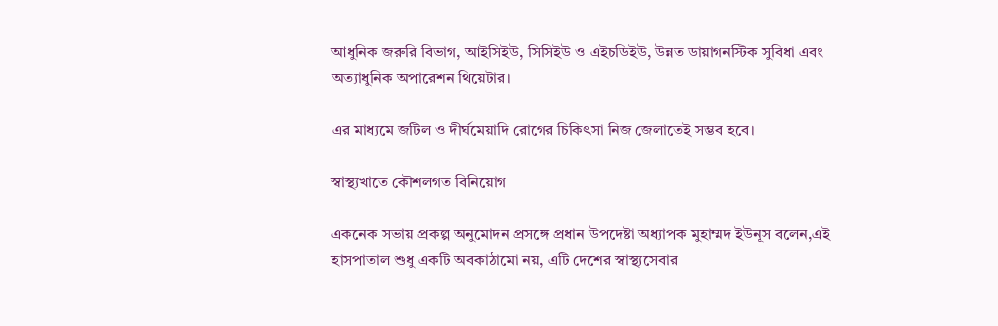আধুনিক জরুরি বিভাগ, আইসিইউ, সিসিইউ ও এইচডিইউ, উন্নত ডায়াগনস্টিক সুবিধা এবং অত্যাধুনিক অপারেশন থিয়েটার।

এর মাধ্যমে জটিল ও দীর্ঘমেয়াদি রোগের চিকিৎসা নিজ জেলাতেই সম্ভব হবে।

স্বাস্থ্যখাতে কৌশলগত বিনিয়োগ

একনেক সভায় প্রকল্প অনুমোদন প্রসঙ্গে প্রধান উপদেষ্টা অধ্যাপক মুহাম্মদ ইউনূস বলেন,এই হাসপাতাল শুধু একটি অবকাঠামো নয়, এটি দেশের স্বাস্থ্যসেবার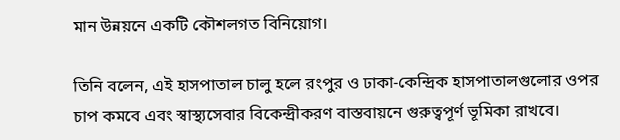মান উন্নয়নে একটি কৌশলগত বিনিয়োগ।

তিনি বলেন, এই হাসপাতাল চালু হলে রংপুর ও ঢাকা-কেন্দ্রিক হাসপাতালগুলোর ওপর চাপ কমবে এবং স্বাস্থ্যসেবার বিকেন্দ্রীকরণ বাস্তবায়নে গুরুত্বপূর্ণ ভূমিকা রাখবে।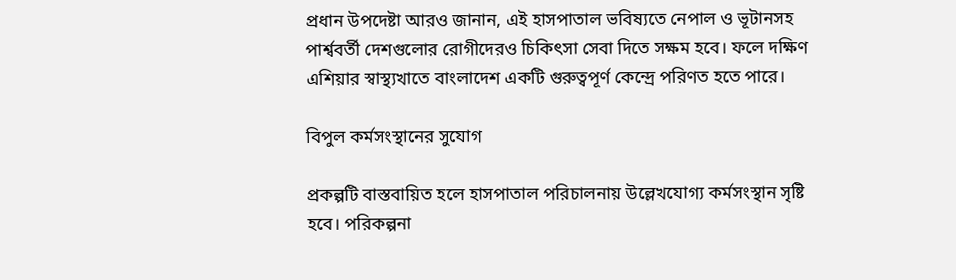প্রধান উপদেষ্টা আরও জানান, এই হাসপাতাল ভবিষ্যতে নেপাল ও ভূটানসহ পার্শ্ববর্তী দেশগুলোর রোগীদেরও চিকিৎসা সেবা দিতে সক্ষম হবে। ফলে দক্ষিণ এশিয়ার স্বাস্থ্যখাতে বাংলাদেশ একটি গুরুত্বপূর্ণ কেন্দ্রে পরিণত হতে পারে।

বিপুল কর্মসংস্থানের সুযোগ

প্রকল্পটি বাস্তবায়িত হলে হাসপাতাল পরিচালনায় উল্লেখযোগ্য কর্মসংস্থান সৃষ্টি হবে। পরিকল্পনা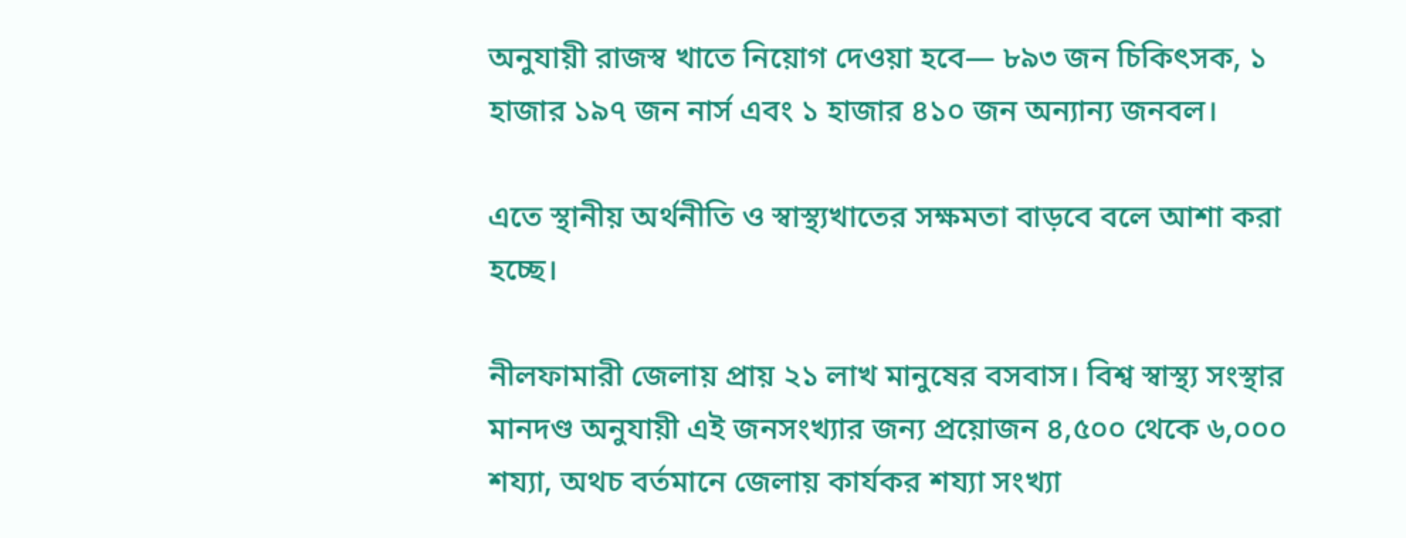অনুযায়ী রাজস্ব খাতে নিয়োগ দেওয়া হবে— ৮৯৩ জন চিকিৎসক, ১ হাজার ১৯৭ জন নার্স এবং ১ হাজার ৪১০ জন অন্যান্য জনবল।

এতে স্থানীয় অর্থনীতি ও স্বাস্থ্যখাতের সক্ষমতা বাড়বে বলে আশা করা হচ্ছে।

নীলফামারী জেলায় প্রায় ২১ লাখ মানুষের বসবাস। বিশ্ব স্বাস্থ্য সংস্থার মানদণ্ড অনুযায়ী এই জনসংখ্যার জন্য প্রয়োজন ৪,৫০০ থেকে ৬,০০০ শয্যা, অথচ বর্তমানে জেলায় কার্যকর শয্যা সংখ্যা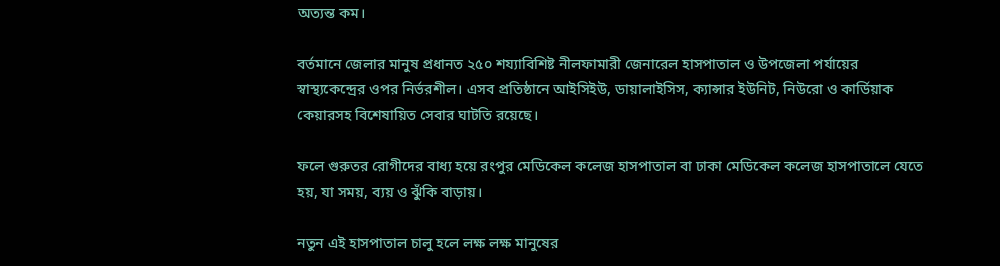অত্যন্ত কম।

বর্তমানে জেলার মানুষ প্রধানত ২৫০ শয্যাবিশিষ্ট নীলফামারী জেনারেল হাসপাতাল ও উপজেলা পর্যায়ের স্বাস্থ্যকেন্দ্রের ওপর নির্ভরশীল। এসব প্রতিষ্ঠানে আইসিইউ, ডায়ালাইসিস, ক্যান্সার ইউনিট, নিউরো ও কার্ডিয়াক কেয়ারসহ বিশেষায়িত সেবার ঘাটতি রয়েছে।

ফলে গুরুতর রোগীদের বাধ্য হয়ে রংপুর মেডিকেল কলেজ হাসপাতাল বা ঢাকা মেডিকেল কলেজ হাসপাতালে যেতে হয়, যা সময়, ব্যয় ও ঝুঁকি বাড়ায়।

নতুন এই হাসপাতাল চালু হলে লক্ষ লক্ষ মানুষের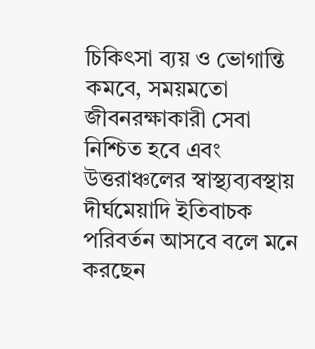চিকিৎসা ব্যয় ও ভোগান্তি কমবে, সময়মতো জীবনরক্ষাকারী সেবা নিশ্চিত হবে এবং উত্তরাঞ্চলের স্বাস্থ্যব্যবস্থায় দীর্ঘমেয়াদি ইতিবাচক পরিবর্তন আসবে বলে মনে করছেন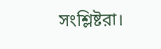সংশ্লিষ্টরা।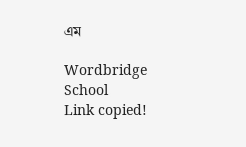এম

Wordbridge School
Link copied!